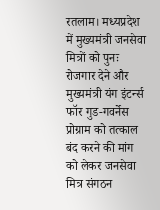रतलाम। मध्यप्रदेश में मुख्यमंत्री जनसेवा मित्रों को पुनः रोजगार देने और मुख्यमंत्री यंग इंटर्न्स फॉर गुड-गवर्नेस प्रोग्राम को तत्काल बंद करने की मांग को लेकर जनसेवा मित्र संगठन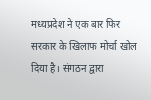मध्यप्रदेश ने एक बार फिर सरकार के खिलाफ मोर्चा खोल दिया है। संगठन द्वारा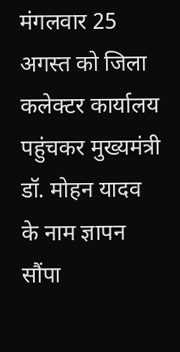मंगलवार 25 अगस्त को जिला कलेक्टर कार्यालय पहुंचकर मुख्यमंत्री डॉ. मोहन यादव के नाम ज्ञापन सौंपा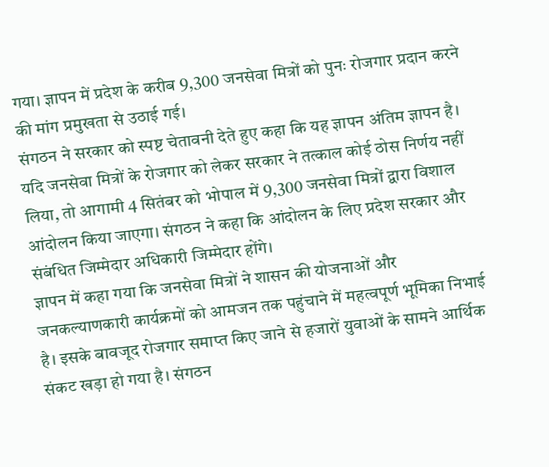गया। ज्ञापन में प्रदेश के करीब 9,300 जनसेवा मित्रों को पुनः रोजगार प्रदान करने की मांग प्रमुखता से उठाई गई।
संगठन ने सरकार को स्पष्ट चेतावनी देते हुए कहा कि यह ज्ञापन अंतिम ज्ञापन है। यदि जनसेवा मित्रों के रोजगार को लेकर सरकार ने तत्काल कोई ठोस निर्णय नहीं लिया, तो आगामी 4 सितंबर को भोपाल में 9,300 जनसेवा मित्रों द्वारा विशाल आंदोलन किया जाएगा। संगठन ने कहा कि आंदोलन के लिए प्रदेश सरकार और संबंधित जिम्मेदार अधिकारी जिम्मेदार होंगे।
ज्ञापन में कहा गया कि जनसेवा मित्रों ने शासन की योजनाओं और जनकल्याणकारी कार्यक्रमों को आमजन तक पहुंचाने में महत्वपूर्ण भूमिका निभाई है। इसके बावजूद रोजगार समाप्त किए जाने से हजारों युवाओं के सामने आर्थिक संकट खड़ा हो गया है। संगठन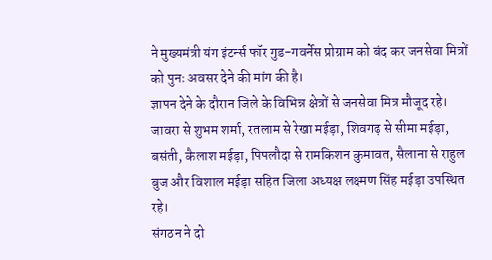ने मुख्यमंत्री यंग इंटर्न्स फॉर गुड-गवर्नेस प्रोग्राम को बंद कर जनसेवा मित्रों को पुनः अवसर देने की मांग की है।
ज्ञापन देने के दौरान जिले के विभिन्न क्षेत्रों से जनसेवा मित्र मौजूद रहे। जावरा से शुभम शर्मा, रतलाम से रेखा मईड़ा, शिवगढ़ से सीमा मईड़ा, बसंती, कैलाश मईड़ा, पिपलौदा से रामकिशन कुमावत, सैलाना से राहुल बुज और विशाल मईड़ा सहित जिला अध्यक्ष लक्ष्मण सिंह मईड़ा उपस्थित रहे।
संगठन ने दो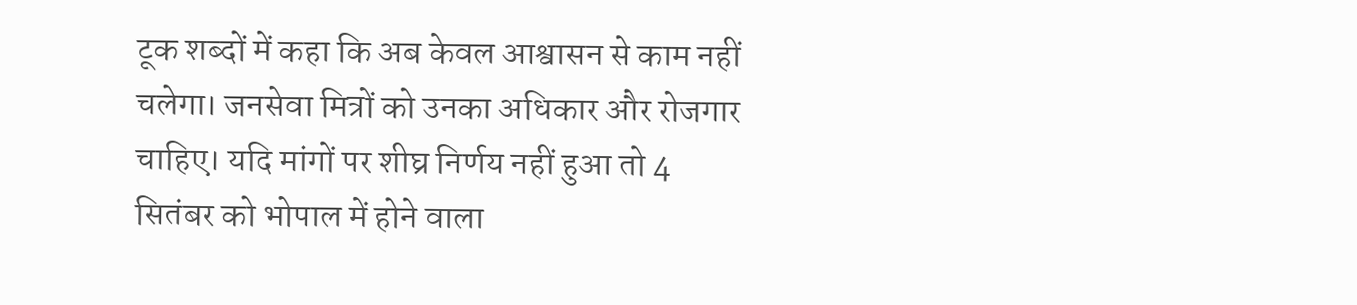टूक शब्दों में कहा कि अब केवल आश्वासन से काम नहीं चलेगा। जनसेवा मित्रों को उनका अधिकार और रोजगार चाहिए। यदि मांगों पर शीघ्र निर्णय नहीं हुआ तो 4 सितंबर को भोपाल में होने वाला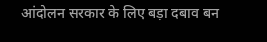आंदोलन सरकार के लिए बड़ा दबाव बन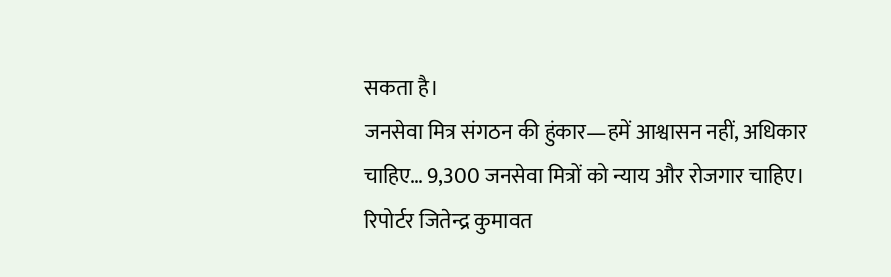सकता है।
जनसेवा मित्र संगठन की हुंकार—हमें आश्वासन नहीं, अधिकार चाहिए… 9,300 जनसेवा मित्रों को न्याय और रोजगार चाहिए।
रिपोर्टर जितेन्द्र कुमावत